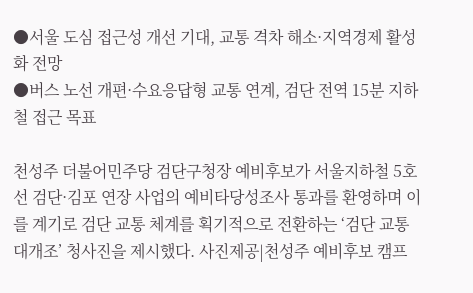●서울 도심 접근성 개선 기대, 교통 격차 해소·지역경제 활성화 전망
●버스 노선 개편·수요응답형 교통 연계, 검단 전역 15분 지하철 접근 목표

천성주 더불어민주당 검단구청장 예비후보가 서울지하철 5호선 검단·김포 연장 사업의 예비타당성조사 통과를 환영하며 이를 계기로 검단 교통 체계를 획기적으로 전환하는 ‘검단 교통 대개조’ 청사진을 제시했다. 사진제공|천성주 예비후보 캠프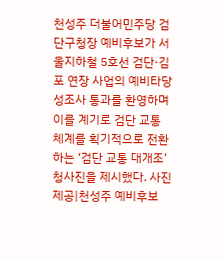천성주 더불어민주당 검단구청장 예비후보가 서울지하철 5호선 검단·김포 연장 사업의 예비타당성조사 통과를 환영하며 이를 계기로 검단 교통 체계를 획기적으로 전환하는 ‘검단 교통 대개조’ 청사진을 제시했다. 사진제공|천성주 예비후보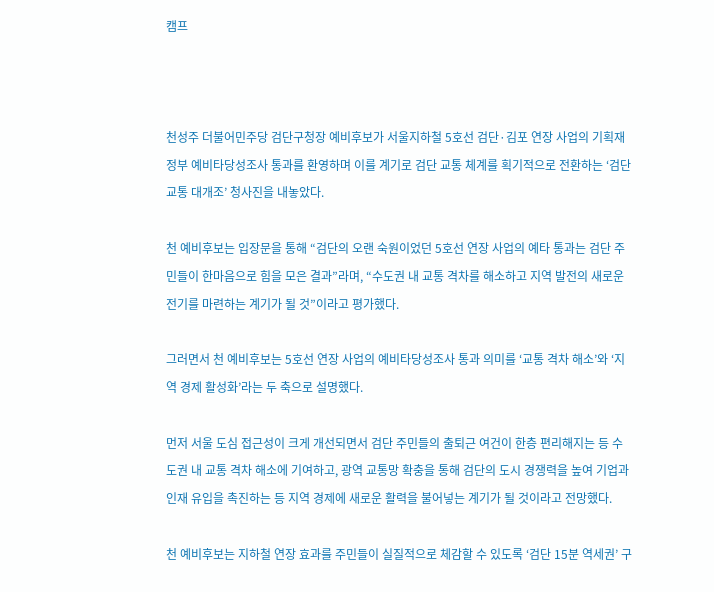캠프



천성주 더불어민주당 검단구청장 예비후보가 서울지하철 5호선 검단·김포 연장 사업의 기획재정부 예비타당성조사 통과를 환영하며 이를 계기로 검단 교통 체계를 획기적으로 전환하는 ‘검단 교통 대개조’ 청사진을 내놓았다.

천 예비후보는 입장문을 통해 “검단의 오랜 숙원이었던 5호선 연장 사업의 예타 통과는 검단 주민들이 한마음으로 힘을 모은 결과”라며, “수도권 내 교통 격차를 해소하고 지역 발전의 새로운 전기를 마련하는 계기가 될 것”이라고 평가했다.

그러면서 천 예비후보는 5호선 연장 사업의 예비타당성조사 통과 의미를 ‘교통 격차 해소’와 ‘지역 경제 활성화’라는 두 축으로 설명했다.

먼저 서울 도심 접근성이 크게 개선되면서 검단 주민들의 출퇴근 여건이 한층 편리해지는 등 수도권 내 교통 격차 해소에 기여하고, 광역 교통망 확충을 통해 검단의 도시 경쟁력을 높여 기업과 인재 유입을 촉진하는 등 지역 경제에 새로운 활력을 불어넣는 계기가 될 것이라고 전망했다.

천 예비후보는 지하철 연장 효과를 주민들이 실질적으로 체감할 수 있도록 ‘검단 15분 역세권’ 구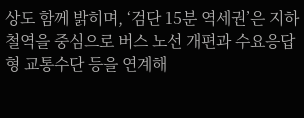상도 함께 밝히며, ‘검단 15분 역세권’은 지하철역을 중심으로 버스 노선 개편과 수요응답형 교통수단 등을 연계해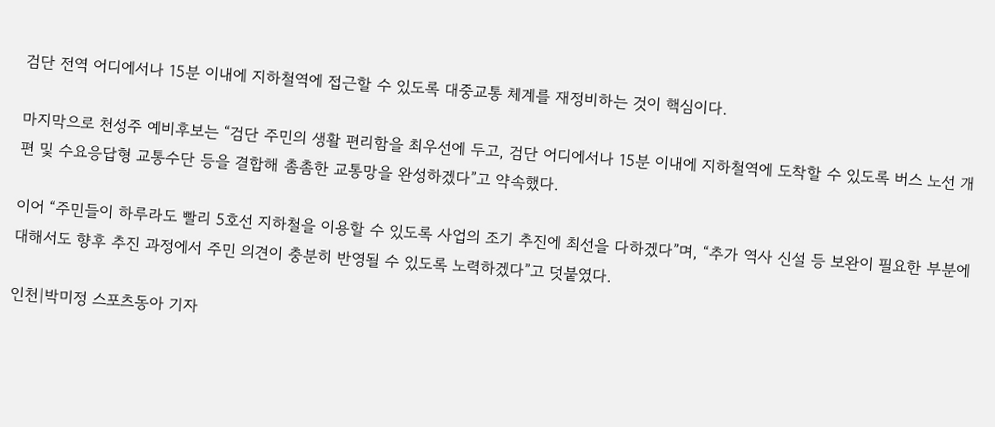검단 전역 어디에서나 15분 이내에 지하철역에 접근할 수 있도록 대중교통 체계를 재정비하는 것이 핵심이다.

마지막으로 천성주 예비후보는 “검단 주민의 생활 편리함을 최우선에 두고, 검단 어디에서나 15분 이내에 지하철역에 도착할 수 있도록 버스 노선 개편 및 수요응답형 교통수단 등을 결합해 촘촘한 교통망을 완성하겠다”고 약속했다.

이어 “주민들이 하루라도 빨리 5호선 지하철을 이용할 수 있도록 사업의 조기 추진에 최선을 다하겠다”며, “추가 역사 신설 등 보완이 필요한 부분에 대해서도 향후 추진 과정에서 주민 의견이 충분히 반영될 수 있도록 노력하겠다”고 덧붙였다.

인천|박미정 스포츠동아 기자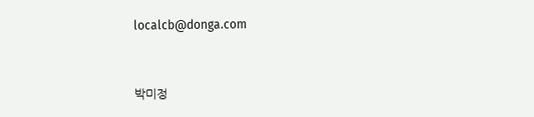localcb@donga.com


박미정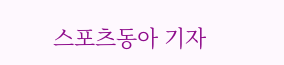스포츠동아 기자